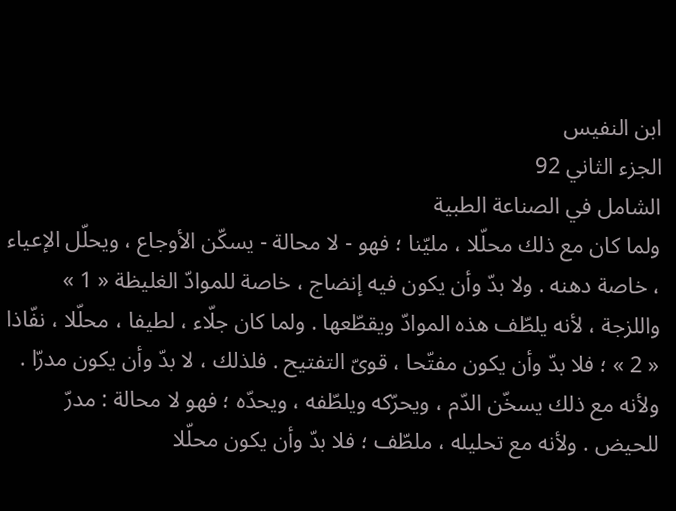ابن النفيس
الجزء الثاني 92
الشامل في الصناعة الطبية
ولما كان مع ذلك محلّلا ، مليّنا ؛ فهو - لا محالة - يسكّن الأوجاع ، ويحلّل الإعياء ، خاصة دهنه . ولا بدّ وأن يكون فيه إنضاج ، خاصة للموادّ الغليظة « 1 » واللزجة ، لأنه يلطّف هذه الموادّ ويقطّعها . ولما كان جلّاء ، لطيفا ، محلّلا ، نفّاذا « 2 » ؛ فلا بدّ وأن يكون مفتّحا ، قوىّ التفتيح . فلذلك ، لا بدّ وأن يكون مدرّا . ولأنه مع ذلك يسخّن الدّم ، ويحرّكه ويلطّفه ، ويحدّه ؛ فهو لا محالة : مدرّ للحيض . ولأنه مع تحليله ، ملطّف ؛ فلا بدّ وأن يكون محلّلا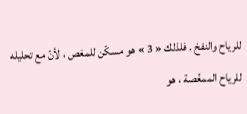للرياح والنفخ . فلذلك « 3 » هو مسكّن للمغص ، لأنّ مع تحليله للرياح الممغّصة ، هو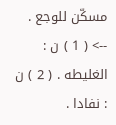مسكّن للوجع .
--> ( 1 ) ن : الغليطه . ( 2 ) ن : نفادا .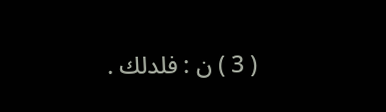( 3 ) ن : فلدلك .